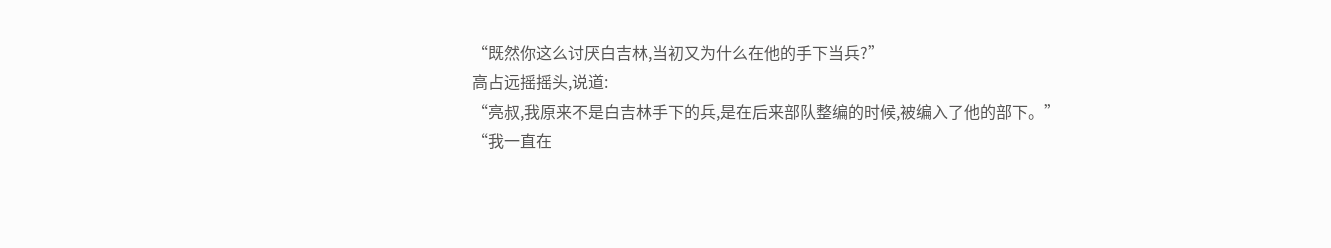“既然你这么讨厌白吉林,当初又为什么在他的手下当兵?”
高占远摇摇头,说道:
“亮叔,我原来不是白吉林手下的兵,是在后来部队整编的时候,被编入了他的部下。”
“我一直在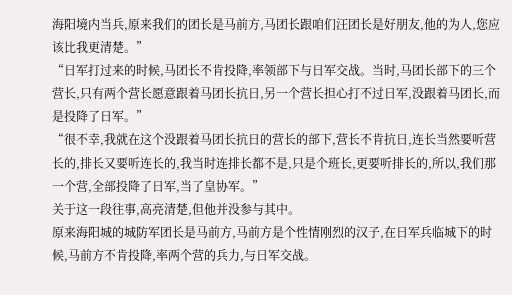海阳境内当兵,原来我们的团长是马前方,马团长跟咱们汪团长是好朋友,他的为人,您应该比我更清楚。”
“日军打过来的时候,马团长不肯投降,率领部下与日军交战。当时,马团长部下的三个营长,只有两个营长愿意跟着马团长抗日,另一个营长担心打不过日军,没跟着马团长,而是投降了日军。”
“很不幸,我就在这个没跟着马团长抗日的营长的部下,营长不肯抗日,连长当然要听营长的,排长又要听连长的,我当时连排长都不是,只是个班长,更要听排长的,所以,我们那一个营,全部投降了日军,当了皇协军。”
关于这一段往事,高亮清楚,但他并没参与其中。
原来海阳城的城防军团长是马前方,马前方是个性情刚烈的汉子,在日军兵临城下的时候,马前方不肯投降,率两个营的兵力,与日军交战。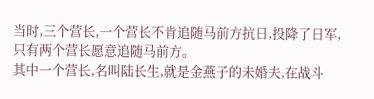当时,三个营长,一个营长不肯追随马前方抗日,投降了日军,只有两个营长愿意追随马前方。
其中一个营长,名叫陆长生,就是金燕子的未婚夫,在战斗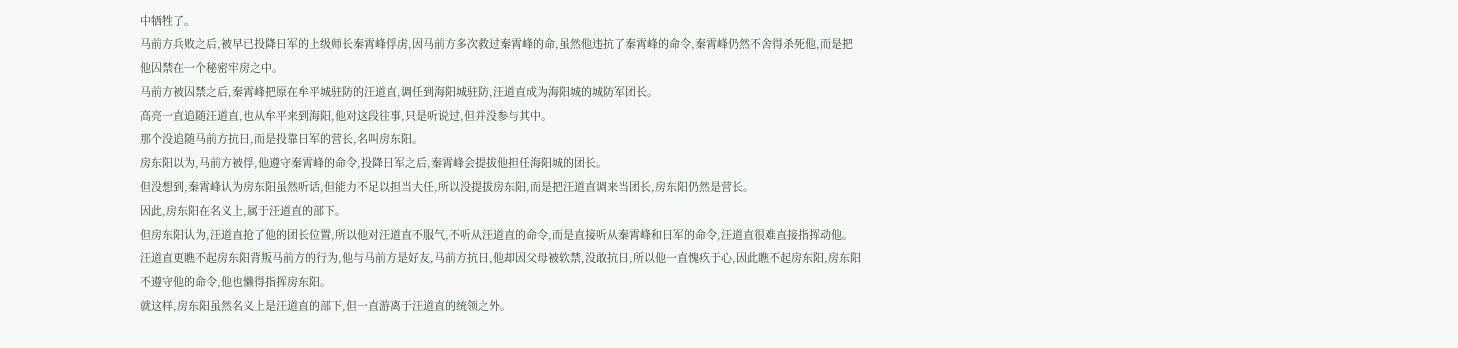中牺牲了。
马前方兵败之后,被早已投降日军的上级师长秦霄峰俘虏,因马前方多次救过秦霄峰的命,虽然他违抗了秦霄峰的命令,秦霄峰仍然不舍得杀死他,而是把他囚禁在一个秘密牢房之中。
马前方被囚禁之后,秦霄峰把原在牟平城驻防的汪道直,调任到海阳城驻防,汪道直成为海阳城的城防军团长。
高亮一直追随汪道直,也从牟平来到海阳,他对这段往事,只是听说过,但并没参与其中。
那个没追随马前方抗日,而是投靠日军的营长,名叫房东阳。
房东阳以为,马前方被俘,他遵守秦霄峰的命令,投降日军之后,秦霄峰会提拔他担任海阳城的团长。
但没想到,秦霄峰认为房东阳虽然听话,但能力不足以担当大任,所以没提拔房东阳,而是把汪道直调来当团长,房东阳仍然是营长。
因此,房东阳在名义上,属于汪道直的部下。
但房东阳认为,汪道直抢了他的团长位置,所以他对汪道直不服气,不听从汪道直的命令,而是直接听从秦霄峰和日军的命令,汪道直很难直接指挥动他。
汪道直更瞧不起房东阳背叛马前方的行为,他与马前方是好友,马前方抗日,他却因父母被软禁,没敢抗日,所以他一直愧疚于心,因此瞧不起房东阳,房东阳不遵守他的命令,他也懒得指挥房东阳。
就这样,房东阳虽然名义上是汪道直的部下,但一直游离于汪道直的统领之外。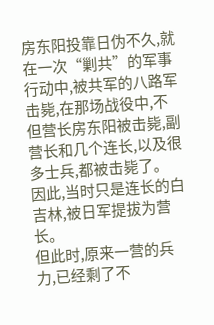房东阳投靠日伪不久,就在一次“剿共”的军事行动中,被共军的八路军击毙,在那场战役中,不但营长房东阳被击毙,副营长和几个连长,以及很多士兵,都被击毙了。
因此,当时只是连长的白吉林,被日军提拔为营长。
但此时,原来一营的兵力,已经剩了不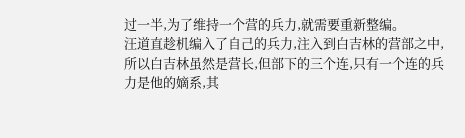过一半,为了维持一个营的兵力,就需要重新整编。
汪道直趁机编入了自己的兵力,注入到白吉林的营部之中,所以白吉林虽然是营长,但部下的三个连,只有一个连的兵力是他的嫡系,其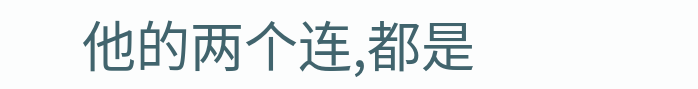他的两个连,都是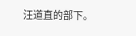汪道直的部下。